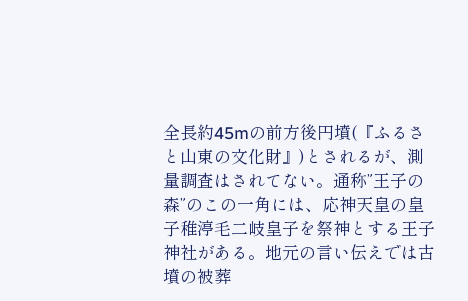全長約45mの前方後円墳(『ふるさと山東の文化財』)とされるが、測量調査はされてない。通称”王子の森”のこの一角には、応神天皇の皇子稚渟毛二岐皇子を祭神とする王子神社がある。地元の言い伝えでは古墳の被葬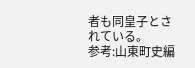者も同皇子とされている。
参考:山東町史編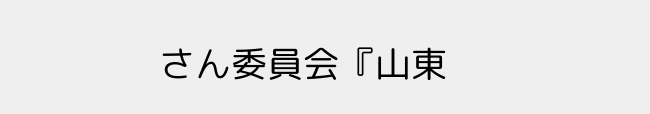さん委員会『山東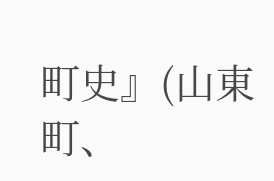町史』(山東町、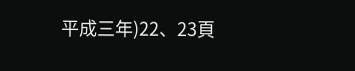平成三年)22、23頁